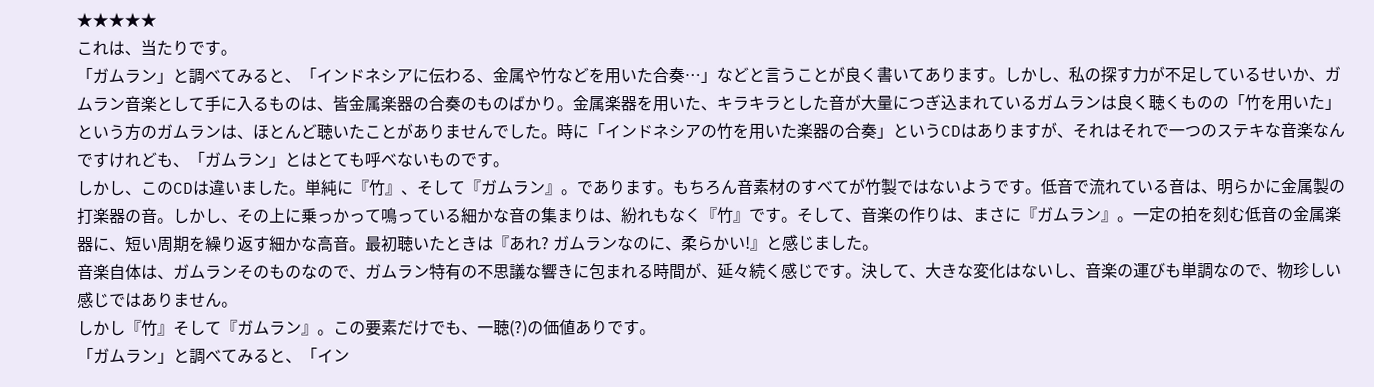★★★★★
これは、当たりです。
「ガムラン」と調べてみると、「インドネシアに伝わる、金属や竹などを用いた合奏…」などと言うことが良く書いてあります。しかし、私の探す力が不足しているせいか、ガムラン音楽として手に入るものは、皆金属楽器の合奏のものばかり。金属楽器を用いた、キラキラとした音が大量につぎ込まれているガムランは良く聴くものの「竹を用いた」という方のガムランは、ほとんど聴いたことがありませんでした。時に「インドネシアの竹を用いた楽器の合奏」というCDはありますが、それはそれで一つのステキな音楽なんですけれども、「ガムラン」とはとても呼べないものです。
しかし、このCDは違いました。単純に『竹』、そして『ガムラン』。であります。もちろん音素材のすべてが竹製ではないようです。低音で流れている音は、明らかに金属製の打楽器の音。しかし、その上に乗っかって鳴っている細かな音の集まりは、紛れもなく『竹』です。そして、音楽の作りは、まさに『ガムラン』。一定の拍を刻む低音の金属楽器に、短い周期を繰り返す細かな高音。最初聴いたときは『あれ? ガムランなのに、柔らかい!』と感じました。
音楽自体は、ガムランそのものなので、ガムラン特有の不思議な響きに包まれる時間が、延々続く感じです。決して、大きな変化はないし、音楽の運びも単調なので、物珍しい感じではありません。
しかし『竹』そして『ガムラン』。この要素だけでも、一聴(?)の価値ありです。
「ガムラン」と調べてみると、「イン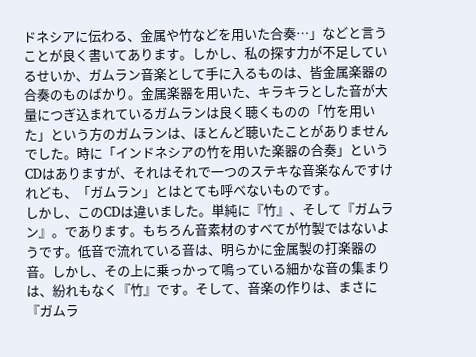ドネシアに伝わる、金属や竹などを用いた合奏…」などと言うことが良く書いてあります。しかし、私の探す力が不足しているせいか、ガムラン音楽として手に入るものは、皆金属楽器の合奏のものばかり。金属楽器を用いた、キラキラとした音が大量につぎ込まれているガムランは良く聴くものの「竹を用いた」という方のガムランは、ほとんど聴いたことがありませんでした。時に「インドネシアの竹を用いた楽器の合奏」というCDはありますが、それはそれで一つのステキな音楽なんですけれども、「ガムラン」とはとても呼べないものです。
しかし、このCDは違いました。単純に『竹』、そして『ガムラン』。であります。もちろん音素材のすべてが竹製ではないようです。低音で流れている音は、明らかに金属製の打楽器の音。しかし、その上に乗っかって鳴っている細かな音の集まりは、紛れもなく『竹』です。そして、音楽の作りは、まさに『ガムラ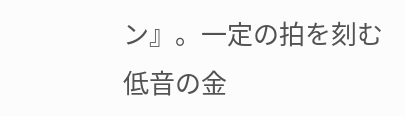ン』。一定の拍を刻む低音の金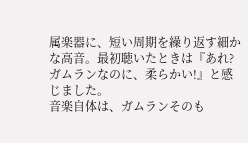属楽器に、短い周期を繰り返す細かな高音。最初聴いたときは『あれ? ガムランなのに、柔らかい!』と感じました。
音楽自体は、ガムランそのも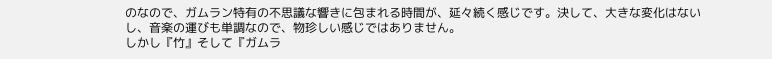のなので、ガムラン特有の不思議な響きに包まれる時間が、延々続く感じです。決して、大きな変化はないし、音楽の運びも単調なので、物珍しい感じではありません。
しかし『竹』そして『ガムラ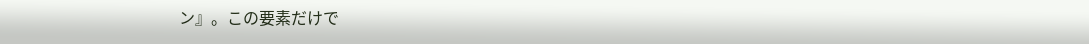ン』。この要素だけで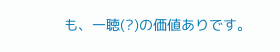も、一聴(?)の価値ありです。